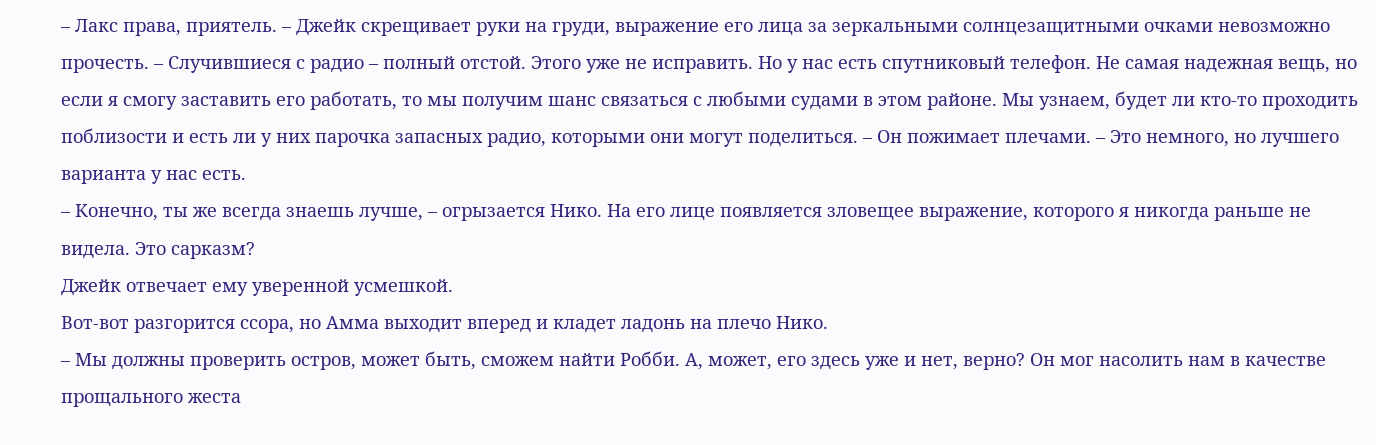– Лакс права, приятель. – Джейк скрещивает руки на груди, выражение его лица за зеркальными солнцезащитными очками невозможно прочесть. – Случившиеся с радио – полный отстой. Этого уже не исправить. Но у нас есть спутниковый телефон. Не самая надежная вещь, но если я смогу заставить его работать, то мы получим шанс связаться с любыми судами в этом районе. Мы узнаем, будет ли кто-то проходить поблизости и есть ли у них парочка запасных радио, которыми они могут поделиться. – Он пожимает плечами. – Это немного, но лучшего варианта у нас есть.
– Конечно, ты же всегда знаешь лучше, – огрызается Нико. На его лице появляется зловещее выражение, которого я никогда раньше не видела. Это сарказм?
Джейк отвечает ему уверенной усмешкой.
Вот-вот разгорится ссора, но Амма выходит вперед и кладет ладонь на плечо Нико.
– Мы должны проверить остров, может быть, сможем найти Робби. А, может, его здесь уже и нет, верно? Он мог насолить нам в качестве прощального жеста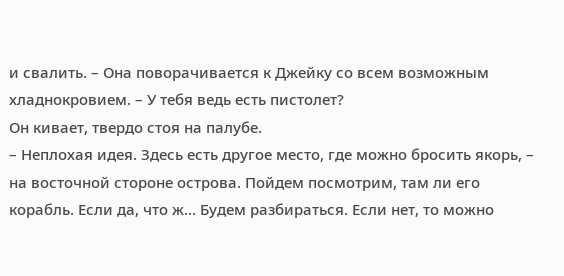и свалить. – Она поворачивается к Джейку со всем возможным хладнокровием. – У тебя ведь есть пистолет?
Он кивает, твердо стоя на палубе.
– Неплохая идея. Здесь есть другое место, где можно бросить якорь, – на восточной стороне острова. Пойдем посмотрим, там ли его корабль. Если да, что ж… Будем разбираться. Если нет, то можно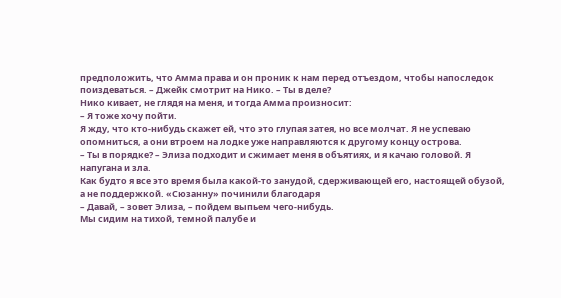предположить, что Амма права и он проник к нам перед отъездом, чтобы напоследок поиздеваться. – Джейк смотрит на Нико. – Ты в деле?
Нико кивает, не глядя на меня, и тогда Амма произносит:
– Я тоже хочу пойти.
Я жду, что кто-нибудь скажет ей, что это глупая затея, но все молчат. Я не успеваю опомниться, а они втроем на лодке уже направляются к другому концу острова.
– Ты в порядке? – Элиза подходит и сжимает меня в объятиях, и я качаю головой. Я напугана и зла.
Как будто я все это время была какой-то занудой, сдерживающей его, настоящей обузой, а не поддержкой. «Сюзанну» починили благодаря
– Давай, – зовет Элиза, – пойдем выпьем чего-нибудь.
Мы сидим на тихой, темной палубе и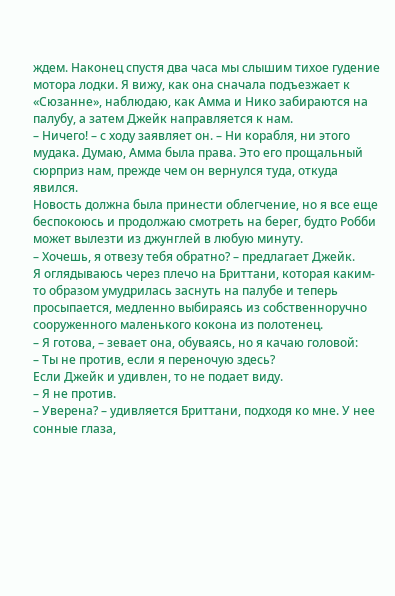ждем. Наконец спустя два часа мы слышим тихое гудение мотора лодки. Я вижу, как она сначала подъезжает к «Сюзанне», наблюдаю, как Амма и Нико забираются на палубу, а затем Джейк направляется к нам.
– Ничего! – с ходу заявляет он. – Ни корабля, ни этого мудака. Думаю, Амма была права. Это его прощальный сюрприз нам, прежде чем он вернулся туда, откуда явился.
Новость должна была принести облегчение, но я все еще беспокоюсь и продолжаю смотреть на берег, будто Робби может вылезти из джунглей в любую минуту.
– Хочешь, я отвезу тебя обратно? – предлагает Джейк.
Я оглядываюсь через плечо на Бриттани, которая каким-то образом умудрилась заснуть на палубе и теперь просыпается, медленно выбираясь из собственноручно сооруженного маленького кокона из полотенец.
– Я готова, – зевает она, обуваясь, но я качаю головой:
– Ты не против, если я переночую здесь?
Если Джейк и удивлен, то не подает виду.
– Я не против.
– Уверена? – удивляется Бриттани, подходя ко мне. У нее сонные глаза,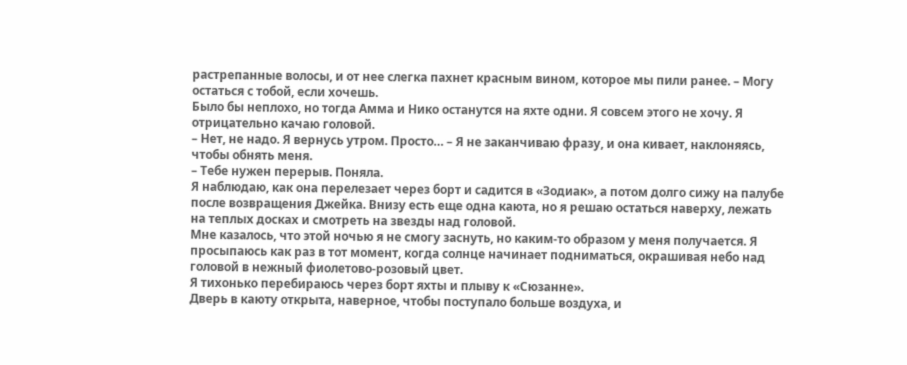растрепанные волосы, и от нее слегка пахнет красным вином, которое мы пили ранее. – Могу остаться с тобой, если хочешь.
Было бы неплохо, но тогда Амма и Нико останутся на яхте одни. Я совсем этого не хочу. Я отрицательно качаю головой.
– Нет, не надо. Я вернусь утром. Просто… – Я не заканчиваю фразу, и она кивает, наклоняясь, чтобы обнять меня.
– Тебе нужен перерыв. Поняла.
Я наблюдаю, как она перелезает через борт и садится в «Зодиак», а потом долго сижу на палубе после возвращения Джейка. Внизу есть еще одна каюта, но я решаю остаться наверху, лежать на теплых досках и смотреть на звезды над головой.
Мне казалось, что этой ночью я не смогу заснуть, но каким-то образом у меня получается. Я просыпаюсь как раз в тот момент, когда солнце начинает подниматься, окрашивая небо над головой в нежный фиолетово-розовый цвет.
Я тихонько перебираюсь через борт яхты и плыву к «Сюзанне».
Дверь в каюту открыта, наверное, чтобы поступало больше воздуха, и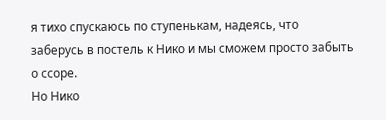я тихо спускаюсь по ступенькам, надеясь, что заберусь в постель к Нико и мы сможем просто забыть о ссоре.
Но Нико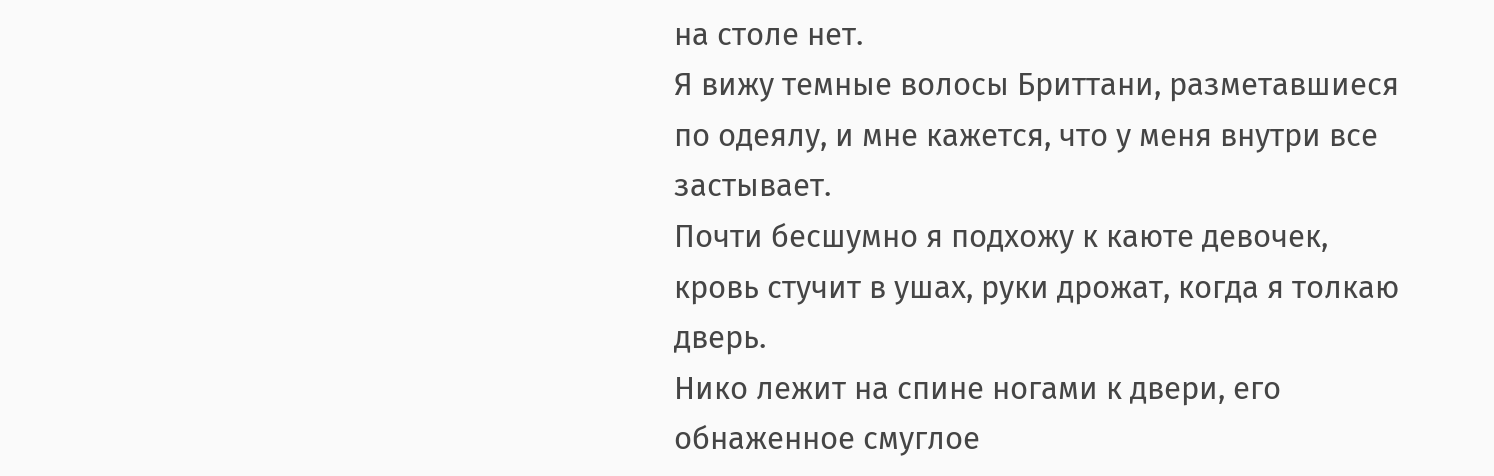на столе нет.
Я вижу темные волосы Бриттани, разметавшиеся по одеялу, и мне кажется, что у меня внутри все застывает.
Почти бесшумно я подхожу к каюте девочек, кровь стучит в ушах, руки дрожат, когда я толкаю дверь.
Нико лежит на спине ногами к двери, его обнаженное смуглое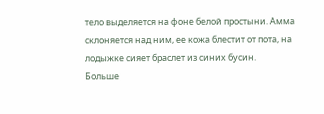тело выделяется на фоне белой простыни. Амма склоняется над ним, ее кожа блестит от пота, на лодыжке сияет браслет из синих бусин.
Больше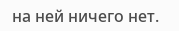на ней ничего нет.